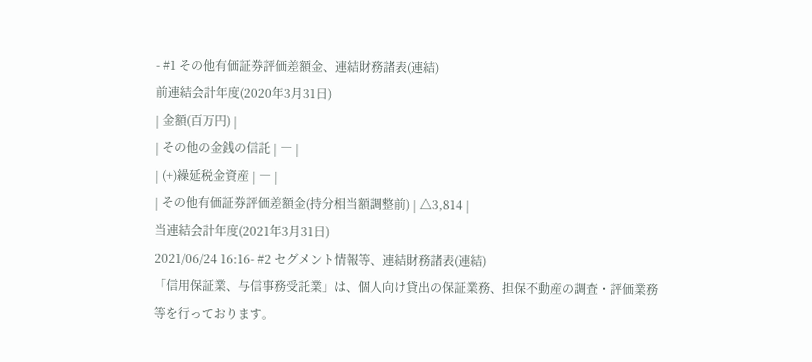- #1 その他有価証券評価差額金、連結財務諸表(連結)
前連結会計年度(2020年3月31日)
| 金額(百万円) |
| その他の金銭の信託 | ― |
| (+)繰延税金資産 | ― |
| その他有価証券評価差額金(持分相当額調整前) | △3,814 |
当連結会計年度(2021年3月31日)
2021/06/24 16:16- #2 セグメント情報等、連結財務諸表(連結)
「信用保証業、与信事務受託業」は、個人向け貸出の保証業務、担保不動産の調査・評価業務等を行っております。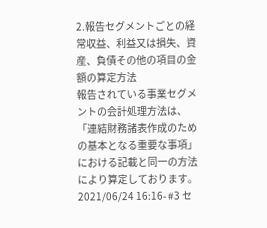2.報告セグメントごとの経常収益、利益又は損失、資産、負債その他の項目の金額の算定方法
報告されている事業セグメントの会計処理方法は、「連結財務諸表作成のための基本となる重要な事項」における記載と同一の方法により算定しております。
2021/06/24 16:16- #3 セ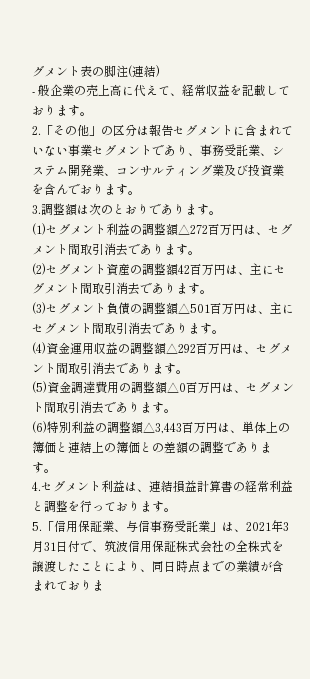グメント表の脚注(連結)
- 般企業の売上高に代えて、経常収益を記載しております。
2.「その他」の区分は報告セグメントに含まれていない事業セグメントであり、事務受託業、システム開発業、コンサルティング業及び投資業を含んでおります。
3.調整額は次のとおりであります。
(1)セグメント利益の調整額△272百万円は、セグメント間取引消去であります。
(2)セグメント資産の調整額42百万円は、主にセグメント間取引消去であります。
(3)セグメント負債の調整額△501百万円は、主にセグメント間取引消去であります。
(4)資金運用収益の調整額△292百万円は、セグメント間取引消去であります。
(5)資金調達費用の調整額△0百万円は、セグメント間取引消去であります。
(6)特別利益の調整額△3,443百万円は、単体上の簿価と連結上の簿価との差額の調整であります。
4.セグメント利益は、連結損益計算書の経常利益と調整を行っております。
5.「信用保証業、与信事務受託業」は、2021年3月31日付で、筑波信用保証株式会社の全株式を譲渡したことにより、同日時点までの業績が含まれておりま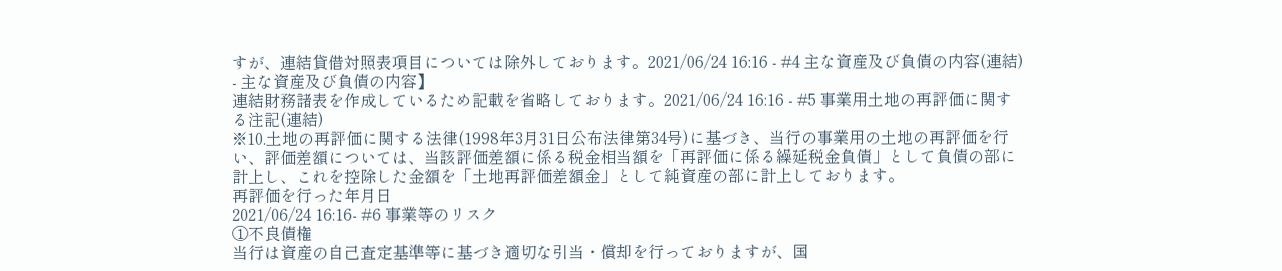すが、連結貸借対照表項目については除外しております。2021/06/24 16:16 - #4 主な資産及び負債の内容(連結)
- 主な資産及び負債の内容】
連結財務諸表を作成しているため記載を省略しております。2021/06/24 16:16 - #5 事業用土地の再評価に関する注記(連結)
※10.土地の再評価に関する法律(1998年3月31日公布法律第34号)に基づき、当行の事業用の土地の再評価を行い、評価差額については、当該評価差額に係る税金相当額を「再評価に係る繰延税金負債」として負債の部に計上し、これを控除した金額を「土地再評価差額金」として純資産の部に計上しております。
再評価を行った年月日
2021/06/24 16:16- #6 事業等のリスク
①不良債権
当行は資産の自己査定基準等に基づき適切な引当・償却を行っておりますが、国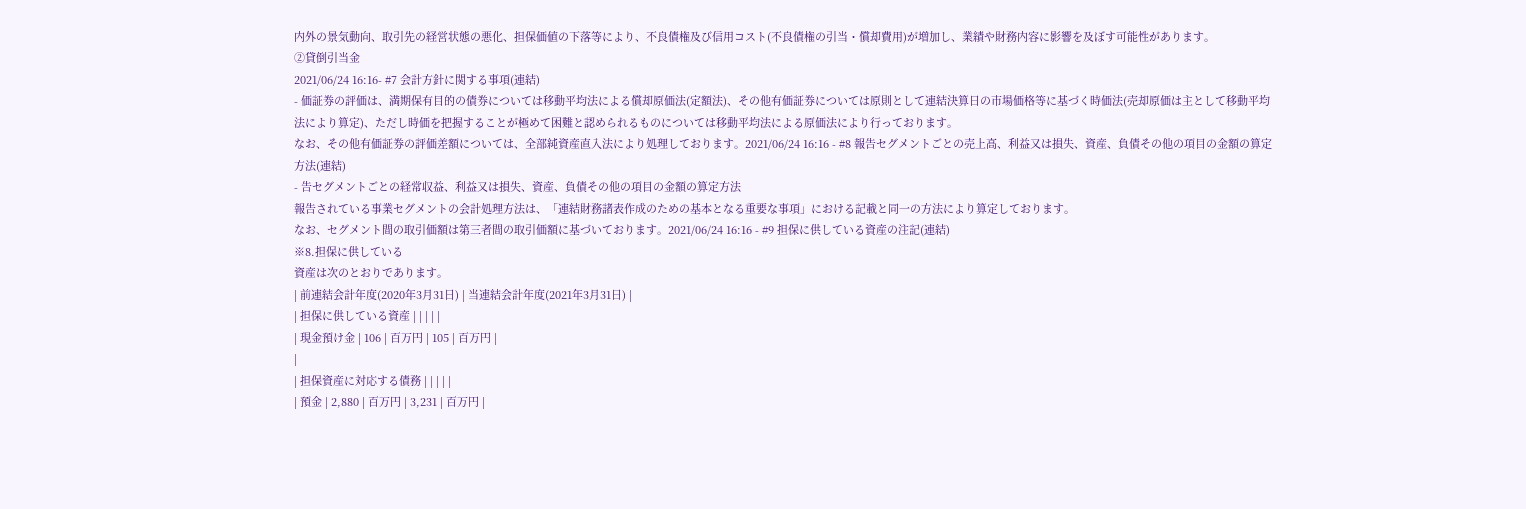内外の景気動向、取引先の経営状態の悪化、担保価値の下落等により、不良債権及び信用コスト(不良債権の引当・償却費用)が増加し、業績や財務内容に影響を及ぼす可能性があります。
②貸倒引当金
2021/06/24 16:16- #7 会計方針に関する事項(連結)
- 価証券の評価は、満期保有目的の債券については移動平均法による償却原価法(定額法)、その他有価証券については原則として連結決算日の市場価格等に基づく時価法(売却原価は主として移動平均法により算定)、ただし時価を把握することが極めて困難と認められるものについては移動平均法による原価法により行っております。
なお、その他有価証券の評価差額については、全部純資産直入法により処理しております。2021/06/24 16:16 - #8 報告セグメントごとの売上高、利益又は損失、資産、負債その他の項目の金額の算定方法(連結)
- 告セグメントごとの経常収益、利益又は損失、資産、負債その他の項目の金額の算定方法
報告されている事業セグメントの会計処理方法は、「連結財務諸表作成のための基本となる重要な事項」における記載と同一の方法により算定しております。
なお、セグメント間の取引価額は第三者間の取引価額に基づいております。2021/06/24 16:16 - #9 担保に供している資産の注記(連結)
※8.担保に供している
資産は次のとおりであります。
| 前連結会計年度(2020年3月31日) | 当連結会計年度(2021年3月31日) |
| 担保に供している資産 | | | | |
| 現金預け金 | 106 | 百万円 | 105 | 百万円 |
|
| 担保資産に対応する債務 | | | | |
| 預金 | 2,880 | 百万円 | 3,231 | 百万円 |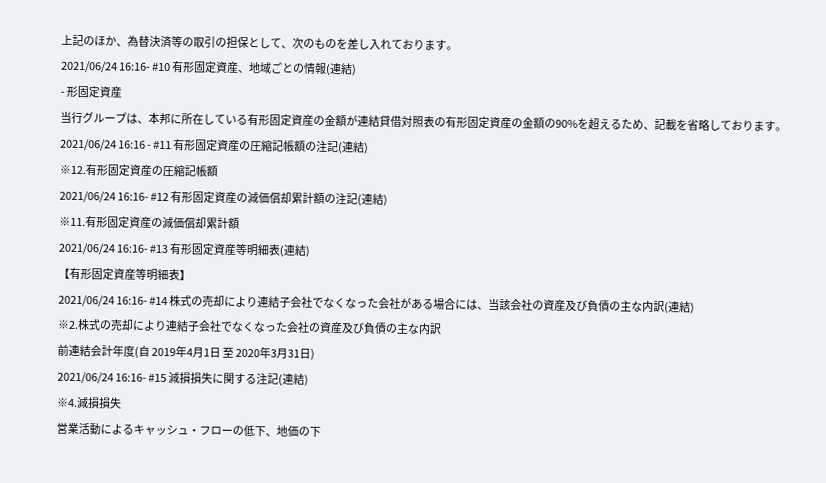上記のほか、為替決済等の取引の担保として、次のものを差し入れております。
2021/06/24 16:16- #10 有形固定資産、地域ごとの情報(連結)
- 形固定資産
当行グループは、本邦に所在している有形固定資産の金額が連結貸借対照表の有形固定資産の金額の90%を超えるため、記載を省略しております。2021/06/24 16:16 - #11 有形固定資産の圧縮記帳額の注記(連結)
※12.有形固定資産の圧縮記帳額
2021/06/24 16:16- #12 有形固定資産の減価償却累計額の注記(連結)
※11.有形固定資産の減価償却累計額
2021/06/24 16:16- #13 有形固定資産等明細表(連結)
【有形固定資産等明細表】
2021/06/24 16:16- #14 株式の売却により連結子会社でなくなった会社がある場合には、当該会社の資産及び負債の主な内訳(連結)
※2.株式の売却により連結子会社でなくなった会社の資産及び負債の主な内訳
前連結会計年度(自 2019年4月1日 至 2020年3月31日)
2021/06/24 16:16- #15 減損損失に関する注記(連結)
※4.減損損失
営業活動によるキャッシュ・フローの低下、地価の下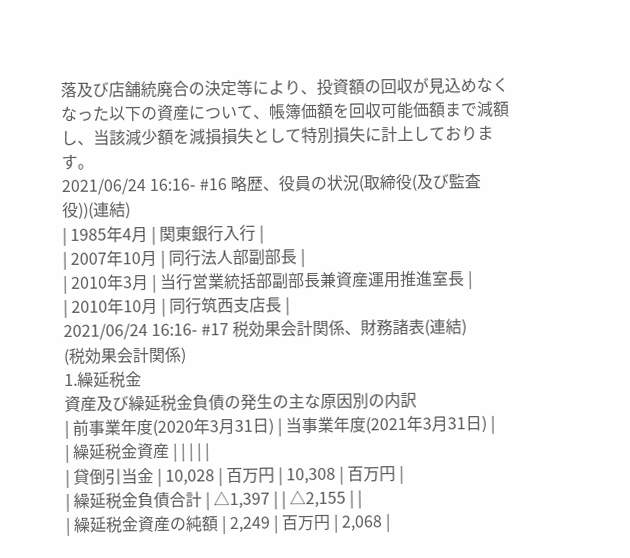落及び店舗統廃合の決定等により、投資額の回収が見込めなくなった以下の資産について、帳簿価額を回収可能価額まで減額し、当該減少額を減損損失として特別損失に計上しております。
2021/06/24 16:16- #16 略歴、役員の状況(取締役(及び監査役))(連結)
| 1985年4月 | 関東銀行入行 |
| 2007年10月 | 同行法人部副部長 |
| 2010年3月 | 当行営業統括部副部長兼資産運用推進室長 |
| 2010年10月 | 同行筑西支店長 |
2021/06/24 16:16- #17 税効果会計関係、財務諸表(連結)
(税効果会計関係)
1.繰延税金
資産及び繰延税金負債の発生の主な原因別の内訳
| 前事業年度(2020年3月31日) | 当事業年度(2021年3月31日) |
| 繰延税金資産 | | | | |
| 貸倒引当金 | 10,028 | 百万円 | 10,308 | 百万円 |
| 繰延税金負債合計 | △1,397 | | △2,155 | |
| 繰延税金資産の純額 | 2,249 | 百万円 | 2,068 |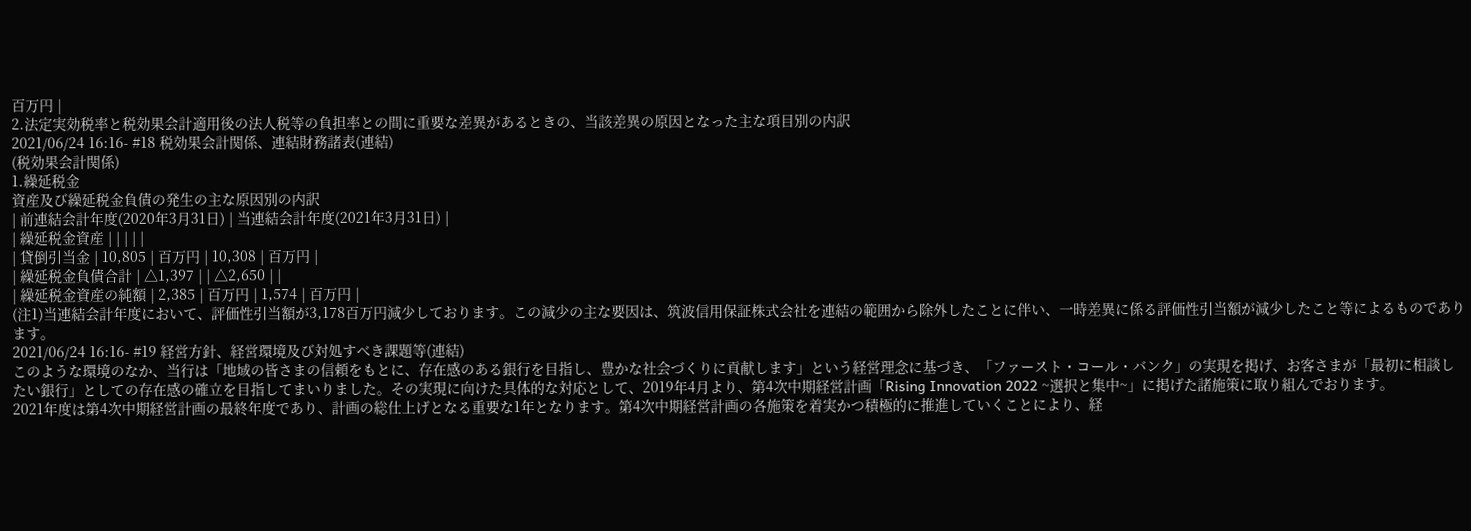百万円 |
2.法定実効税率と税効果会計適用後の法人税等の負担率との間に重要な差異があるときの、当該差異の原因となった主な項目別の内訳
2021/06/24 16:16- #18 税効果会計関係、連結財務諸表(連結)
(税効果会計関係)
1.繰延税金
資産及び繰延税金負債の発生の主な原因別の内訳
| 前連結会計年度(2020年3月31日) | 当連結会計年度(2021年3月31日) |
| 繰延税金資産 | | | | |
| 貸倒引当金 | 10,805 | 百万円 | 10,308 | 百万円 |
| 繰延税金負債合計 | △1,397 | | △2,650 | |
| 繰延税金資産の純額 | 2,385 | 百万円 | 1,574 | 百万円 |
(注1)当連結会計年度において、評価性引当額が3,178百万円減少しております。この減少の主な要因は、筑波信用保証株式会社を連結の範囲から除外したことに伴い、一時差異に係る評価性引当額が減少したこと等によるものであります。
2021/06/24 16:16- #19 経営方針、経営環境及び対処すべき課題等(連結)
このような環境のなか、当行は「地域の皆さまの信頼をもとに、存在感のある銀行を目指し、豊かな社会づくりに貢献します」という経営理念に基づき、「ファースト・コール・バンク」の実現を掲げ、お客さまが「最初に相談したい銀行」としての存在感の確立を目指してまいりました。その実現に向けた具体的な対応として、2019年4月より、第4次中期経営計画「Rising Innovation 2022 ~選択と集中~」に掲げた諸施策に取り組んでおります。
2021年度は第4次中期経営計画の最終年度であり、計画の総仕上げとなる重要な1年となります。第4次中期経営計画の各施策を着実かつ積極的に推進していくことにより、経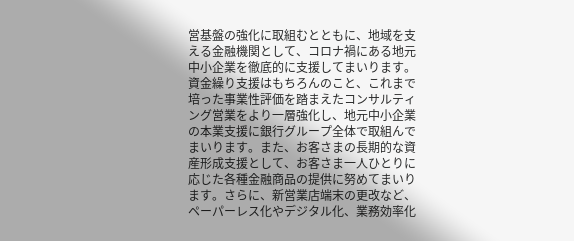営基盤の強化に取組むとともに、地域を支える金融機関として、コロナ禍にある地元中小企業を徹底的に支援してまいります。資金繰り支援はもちろんのこと、これまで培った事業性評価を踏まえたコンサルティング営業をより一層強化し、地元中小企業の本業支援に銀行グループ全体で取組んでまいります。また、お客さまの長期的な資産形成支援として、お客さま一人ひとりに応じた各種金融商品の提供に努めてまいります。さらに、新営業店端末の更改など、ペーパーレス化やデジタル化、業務効率化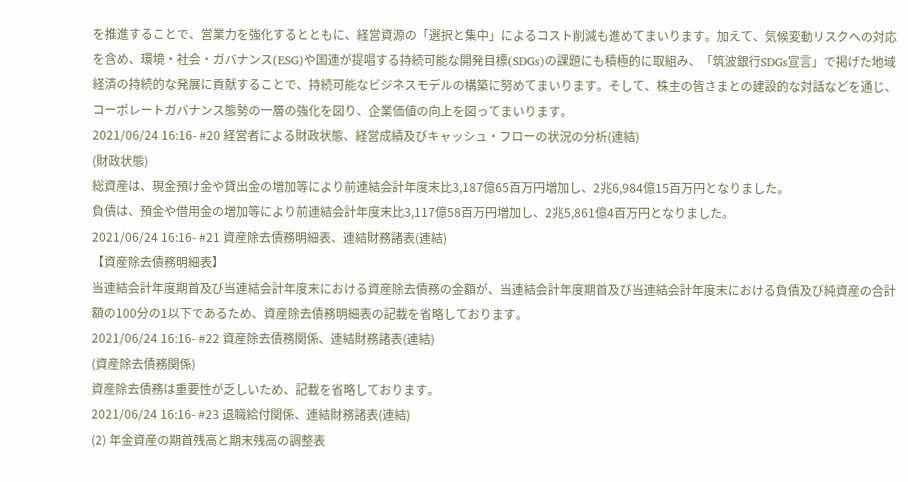を推進することで、営業力を強化するとともに、経営資源の「選択と集中」によるコスト削減も進めてまいります。加えて、気候変動リスクへの対応を含め、環境・社会・ガバナンス(ESG)や国連が提唱する持続可能な開発目標(SDGs)の課題にも積極的に取組み、「筑波銀行SDGs宣言」で掲げた地域経済の持続的な発展に貢献することで、持続可能なビジネスモデルの構築に努めてまいります。そして、株主の皆さまとの建設的な対話などを通じ、コーポレートガバナンス態勢の一層の強化を図り、企業価値の向上を図ってまいります。
2021/06/24 16:16- #20 経営者による財政状態、経営成績及びキャッシュ・フローの状況の分析(連結)
(財政状態)
総資産は、現金預け金や貸出金の増加等により前連結会計年度末比3,187億65百万円増加し、2兆6,984億15百万円となりました。
負債は、預金や借用金の増加等により前連結会計年度末比3,117億58百万円増加し、2兆5,861億4百万円となりました。
2021/06/24 16:16- #21 資産除去債務明細表、連結財務諸表(連結)
【資産除去債務明細表】
当連結会計年度期首及び当連結会計年度末における資産除去債務の金額が、当連結会計年度期首及び当連結会計年度末における負債及び純資産の合計額の100分の1以下であるため、資産除去債務明細表の記載を省略しております。
2021/06/24 16:16- #22 資産除去債務関係、連結財務諸表(連結)
(資産除去債務関係)
資産除去債務は重要性が乏しいため、記載を省略しております。
2021/06/24 16:16- #23 退職給付関係、連結財務諸表(連結)
(2) 年金資産の期首残高と期末残高の調整表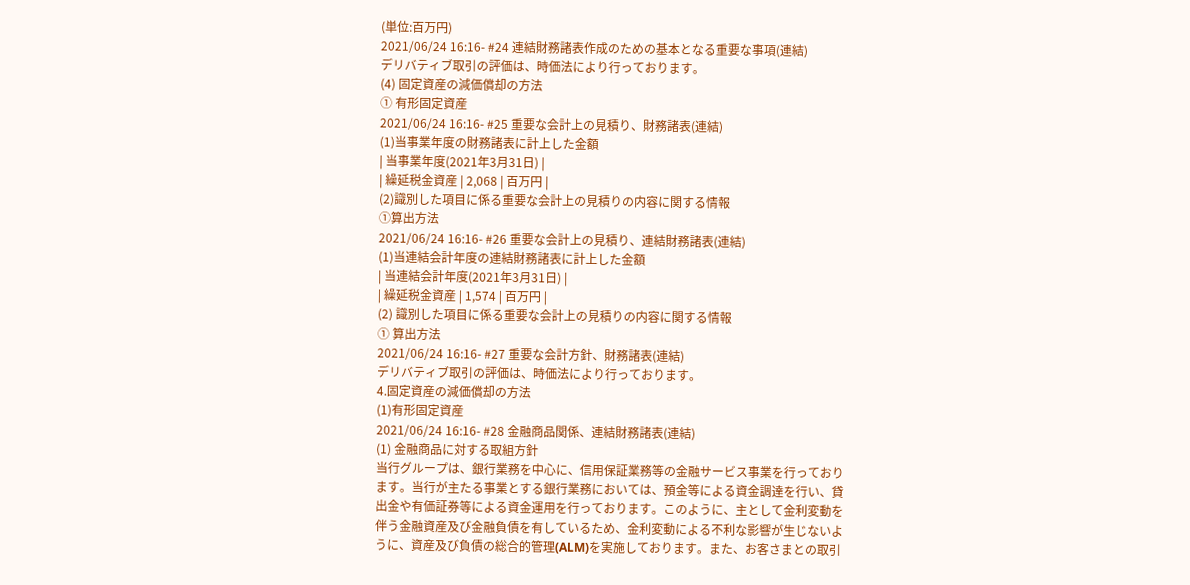(単位:百万円)
2021/06/24 16:16- #24 連結財務諸表作成のための基本となる重要な事項(連結)
デリバティブ取引の評価は、時価法により行っております。
(4) 固定資産の減価償却の方法
① 有形固定資産
2021/06/24 16:16- #25 重要な会計上の見積り、財務諸表(連結)
(1)当事業年度の財務諸表に計上した金額
| 当事業年度(2021年3月31日) |
| 繰延税金資産 | 2,068 | 百万円 |
(2)識別した項目に係る重要な会計上の見積りの内容に関する情報
①算出方法
2021/06/24 16:16- #26 重要な会計上の見積り、連結財務諸表(連結)
(1)当連結会計年度の連結財務諸表に計上した金額
| 当連結会計年度(2021年3月31日) |
| 繰延税金資産 | 1,574 | 百万円 |
(2) 識別した項目に係る重要な会計上の見積りの内容に関する情報
① 算出方法
2021/06/24 16:16- #27 重要な会計方針、財務諸表(連結)
デリバティブ取引の評価は、時価法により行っております。
4.固定資産の減価償却の方法
(1)有形固定資産
2021/06/24 16:16- #28 金融商品関係、連結財務諸表(連結)
(1) 金融商品に対する取組方針
当行グループは、銀行業務を中心に、信用保証業務等の金融サービス事業を行っております。当行が主たる事業とする銀行業務においては、預金等による資金調達を行い、貸出金や有価証券等による資金運用を行っております。このように、主として金利変動を伴う金融資産及び金融負債を有しているため、金利変動による不利な影響が生じないように、資産及び負債の総合的管理(ALM)を実施しております。また、お客さまとの取引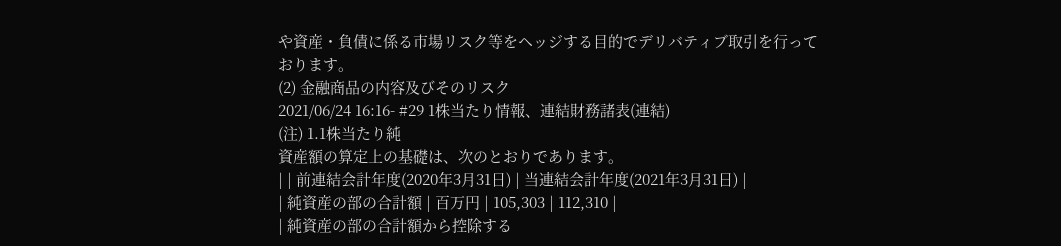や資産・負債に係る市場リスク等をヘッジする目的でデリバティブ取引を行っております。
(2) 金融商品の内容及びそのリスク
2021/06/24 16:16- #29 1株当たり情報、連結財務諸表(連結)
(注) 1.1株当たり純
資産額の算定上の基礎は、次のとおりであります。
| | 前連結会計年度(2020年3月31日) | 当連結会計年度(2021年3月31日) |
| 純資産の部の合計額 | 百万円 | 105,303 | 112,310 |
| 純資産の部の合計額から控除する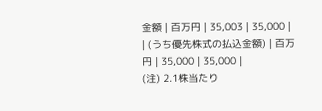金額 | 百万円 | 35,003 | 35,000 |
| (うち優先株式の払込金額) | 百万円 | 35,000 | 35,000 |
(注) 2.1株当たり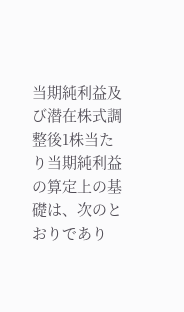当期純利益及び潜在株式調整後1株当たり当期純利益の算定上の基礎は、次のとおりであり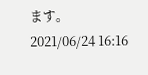ます。
2021/06/24 16:16